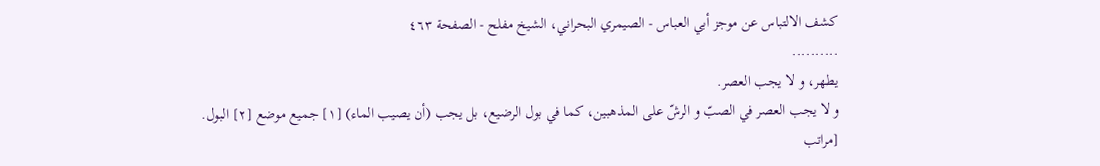كشف الالتباس عن موجز أبي العباس - الصيمري البحراني، الشيخ مفلح - الصفحة ٤٦٣
..........
يطهر، و لا يجب العصر.
و لا يجب العصر في الصبّ و الرشّ على المذهبين، كما في بول الرضيع، بل يجب (أن يصيب الماء) [١] جميع موضع [٢] البول.
[مراتب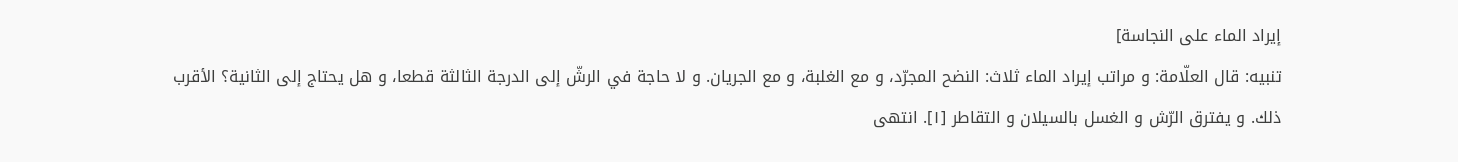إيراد الماء على النجاسة]
تنبيه: قال العلّامة: و مراتب إيراد الماء ثلاث: النضح المجرّد، و مع الغلبة، و مع الجريان. و لا حاجة في الرشّ إلى الدرجة الثالثة قطعا، و هل يحتاج إلى الثانية؟ الأقرب ذلك. و يفترق الرّش و الغسل بالسيلان و التقاطر [١]. انتهى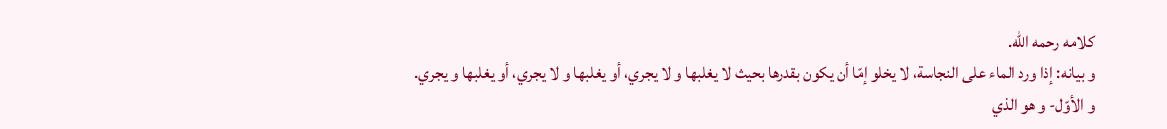كلامه رحمه اللّه.
و بيانه: إذا ورد الماء على النجاسة، لا يخلو إمّا أن يكون بقدرها بحيث لا يغلبها و لا يجري، أو يغلبها و لا يجري، أو يغلبها و يجري.
و الأوّل- و هو الذي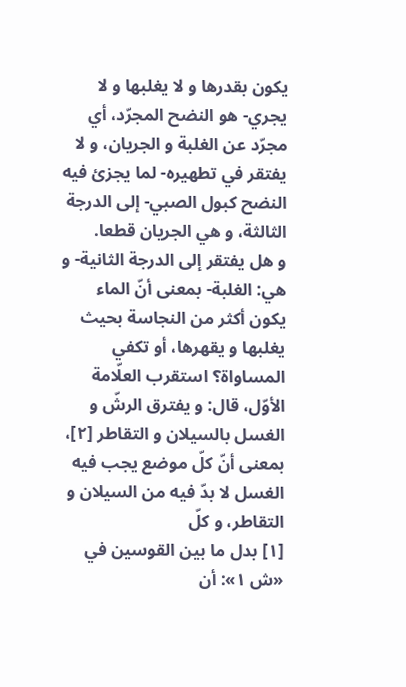يكون بقدرها و لا يغلبها و لا يجري- هو النضح المجرّد، أي مجرّد عن الغلبة و الجريان، و لا يفتقر في تطهيره- لما يجزئ فيه النضح كبول الصبي- إلى الدرجة الثالثة، و هي الجريان قطعا.
و هل يفتقر إلى الدرجة الثانية- و هي: الغلبة- بمعنى أنّ الماء يكون أكثر من النجاسة بحيث يغلبها و يقهرها، أو تكفي المساواة؟ استقرب العلّامة الأوّل، قال: و يفترق الرشّ و الغسل بالسيلان و التقاطر [٢]، بمعنى أنّ كلّ موضع يجب فيه الغسل لا بدّ فيه من السيلان و التقاطر، و كلّ
[١] بدل ما بين القوسين في «ش ١»: أن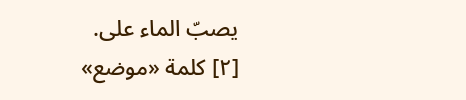يصبّ الماء على.
[٢] كلمة «موضع»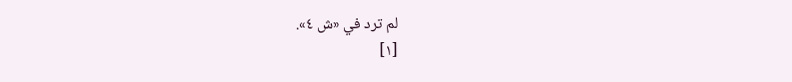لم ترد في «ش ٤».
[١]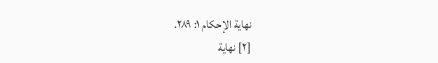نهاية الإحكام ١: ٢٨٩.
[٢] نهاية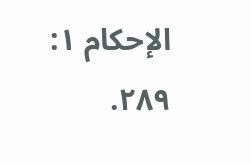الإحكام ١: ٢٨٩.